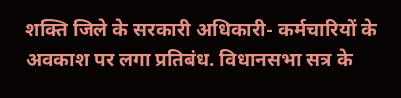शक्ति जिले के सरकारी अधिकारी- कर्मचारियों के अवकाश पर लगा प्रतिबंध. विधानसभा सत्र के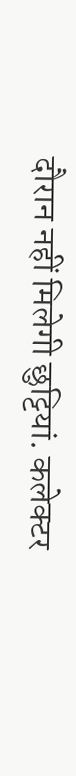दौरान नहीं मिलेगी छुट्टियां. कलेक्टर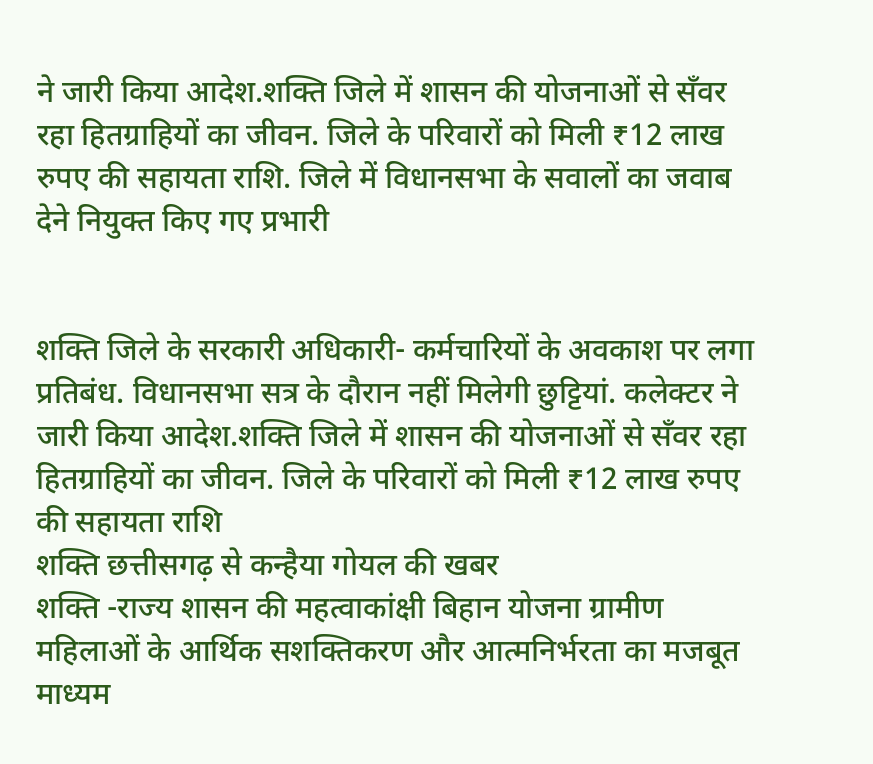ने जारी किया आदेश.शक्ति जिले में शासन की योजनाओं से सँवर रहा हितग्राहियों का जीवन. जिले के परिवारों को मिली ₹12 लाख रुपए की सहायता राशि. जिले में विधानसभा के सवालों का जवाब देने नियुक्त किए गए प्रभारी


शक्ति जिले के सरकारी अधिकारी- कर्मचारियों के अवकाश पर लगा प्रतिबंध. विधानसभा सत्र के दौरान नहीं मिलेगी छुट्टियां. कलेक्टर ने जारी किया आदेश.शक्ति जिले में शासन की योजनाओं से सँवर रहा हितग्राहियों का जीवन. जिले के परिवारों को मिली ₹12 लाख रुपए की सहायता राशि
शक्ति छत्तीसगढ़ से कन्हैया गोयल की खबर
शक्ति -राज्य शासन की महत्वाकांक्षी बिहान योजना ग्रामीण महिलाओं के आर्थिक सशक्तिकरण और आत्मनिर्भरता का मजबूत माध्यम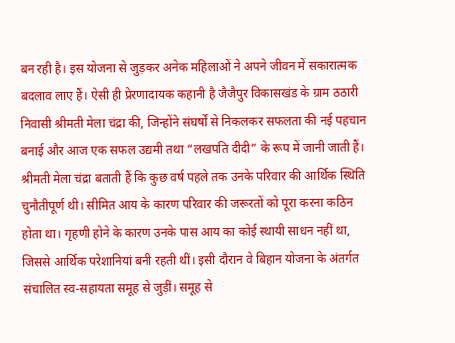बन रही है। इस योजना से जुड़कर अनेक महिलाओं ने अपने जीवन में सकारात्मक बदलाव लाए हैं। ऐसी ही प्रेरणादायक कहानी है जैजैपुर विकासखंड के ग्राम ठठारी निवासी श्रीमती मेला चंद्रा की, जिन्होंने संघर्षों से निकलकर सफलता की नई पहचान बनाई और आज एक सफल उद्यमी तथा “लखपति दीदी” के रूप में जानी जाती हैं। श्रीमती मेला चंद्रा बताती हैं कि कुछ वर्ष पहले तक उनके परिवार की आर्थिक स्थिति चुनौतीपूर्ण थी। सीमित आय के कारण परिवार की जरूरतों को पूरा करना कठिन होता था। गृहणी होने के कारण उनके पास आय का कोई स्थायी साधन नहीं था, जिससे आर्थिक परेशानियां बनी रहती थीं। इसी दौरान वे बिहान योजना के अंतर्गत संचालित स्व-सहायता समूह से जुड़ीं। समूह से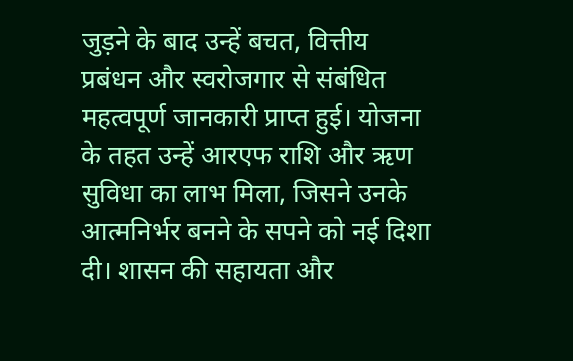जुड़ने के बाद उन्हें बचत, वित्तीय प्रबंधन और स्वरोजगार से संबंधित महत्वपूर्ण जानकारी प्राप्त हुई। योजना के तहत उन्हें आरएफ राशि और ऋण सुविधा का लाभ मिला, जिसने उनके आत्मनिर्भर बनने के सपने को नई दिशा दी। शासन की सहायता और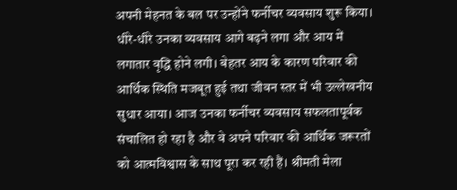अपनी मेहनत के बल पर उन्होंने फर्नीचर व्यवसाय शुरू किया। धीरे-धीरे उनका व्यवसाय आगे बढ़ने लगा और आय में लगातार वृद्धि होने लगी। बेहतर आय के कारण परिवार की आर्थिक स्थिति मजबूत हुई तथा जीवन स्तर में भी उल्लेखनीय सुधार आया। आज उनका फर्नीचर व्यवसाय सफलतापूर्वक संचालित हो रहा है और वे अपने परिवार की आर्थिक जरूरतों को आत्मविश्वास के साथ पूरा कर रही हैं। श्रीमती मेला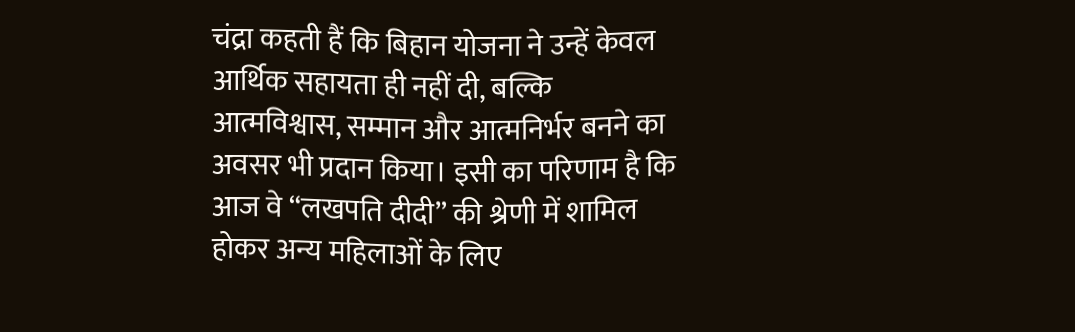चंद्रा कहती हैं कि बिहान योजना ने उन्हें केवल आर्थिक सहायता ही नहीं दी, बल्कि आत्मविश्वास, सम्मान और आत्मनिर्भर बनने का अवसर भी प्रदान किया। इसी का परिणाम है कि आज वे “लखपति दीदी” की श्रेणी में शामिल होकर अन्य महिलाओं के लिए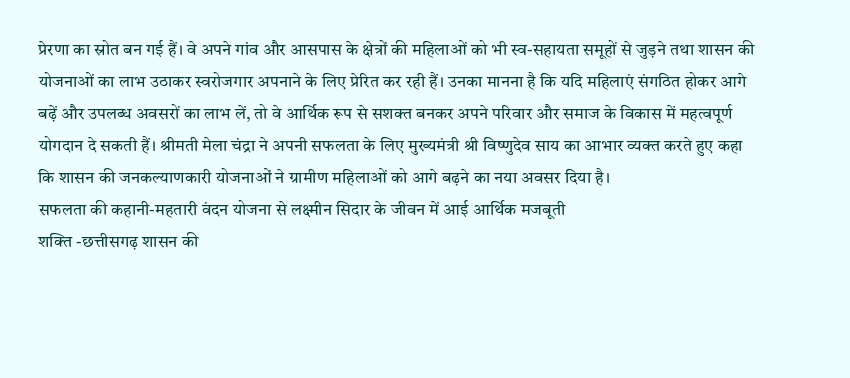प्रेरणा का स्रोत बन गई हैं। वे अपने गांव और आसपास के क्षेत्रों की महिलाओं को भी स्व-सहायता समूहों से जुड़ने तथा शासन की योजनाओं का लाभ उठाकर स्वरोजगार अपनाने के लिए प्रेरित कर रही हैं। उनका मानना है कि यदि महिलाएं संगठित होकर आगे बढ़ें और उपलब्ध अवसरों का लाभ लें, तो वे आर्थिक रूप से सशक्त बनकर अपने परिवार और समाज के विकास में महत्वपूर्ण योगदान दे सकती हैं। श्रीमती मेला चंद्रा ने अपनी सफलता के लिए मुख्यमंत्री श्री विष्णुदेव साय का आभार व्यक्त करते हुए कहा कि शासन की जनकल्याणकारी योजनाओं ने ग्रामीण महिलाओं को आगे बढ़ने का नया अवसर दिया है।
सफलता की कहानी-महतारी वंदन योजना से लक्ष्मीन सिदार के जीवन में आई आर्थिक मजबूती
शक्ति -छत्तीसगढ़ शासन की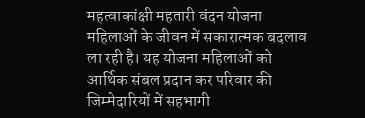महत्वाकांक्षी महतारी वंदन योजना महिलाओं के जीवन में सकारात्मक बदलाव ला रही है। यह योजना महिलाओं को आर्थिक संबल प्रदान कर परिवार की जिम्मेदारियों में सहभागी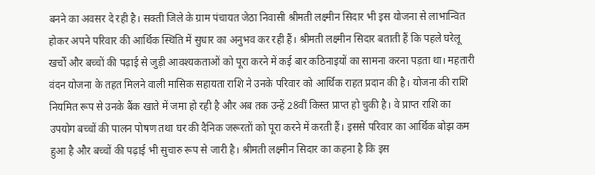बनने का अवसर दे रही है। सक्ती जिले के ग्राम पंचायत जेठा निवासी श्रीमती लक्ष्मीन सिदार भी इस योजना से लाभान्वित होकर अपने परिवार की आर्थिक स्थिति में सुधार का अनुभव कर रही हैं। श्रीमती लक्ष्मीन सिदार बताती हैं कि पहले घरेलू खर्चों और बच्चों की पढ़ाई से जुड़ी आवश्यकताओं को पूरा करने में कई बार कठिनाइयों का सामना करना पड़ता था। महतारी वंदन योजना के तहत मिलने वाली मासिक सहायता राशि ने उनके परिवार को आर्थिक राहत प्रदान की है। योजना की राशि नियमित रूप से उनके बैंक खाते में जमा हो रही है और अब तक उन्हें 28वीं किस्त प्राप्त हो चुकी है। वे प्राप्त राशि का उपयोग बच्चों की पालन पोषण तथा घर की दैनिक जरूरतों को पूरा करने में करती हैं। इससे परिवार का आर्थिक बोझ कम हुआ है और बच्चों की पढ़ाई भी सुचारु रूप से जारी है। श्रीमती लक्ष्मीन सिदार का कहना है कि इस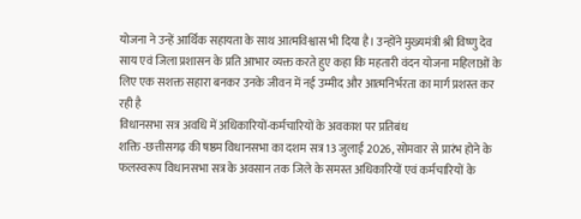योजना ने उन्हें आर्थिक सहायता के साथ आत्मविश्वास भी दिया है। उन्होंने मुख्यमंत्री श्री विष्णु देव साय एवं जिला प्रशासन के प्रति आभार व्यक्त करते हुए कहा कि महतारी वंदन योजना महिलाओं के लिए एक सशक्त सहारा बनकर उनके जीवन में नई उम्मीद और आत्मनिर्भरता का मार्ग प्रशस्त कर रही है
विधानसभा सत्र अवधि में अधिकारियों-कर्मचारियों के अवकाश पर प्रतिबंध
शक्ति -छत्तीसगढ़ की षष्ठम विधानसभा का दशम सत्र 13 जुलाई 2026, सोमवार से प्रारंभ होने के फलस्वरूप विधानसभा सत्र के अवसान तक जिले के समस्त अधिकारियों एवं कर्मचारियों के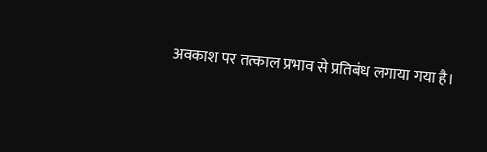अवकाश पर तत्काल प्रभाव से प्रतिबंध लगाया गया है।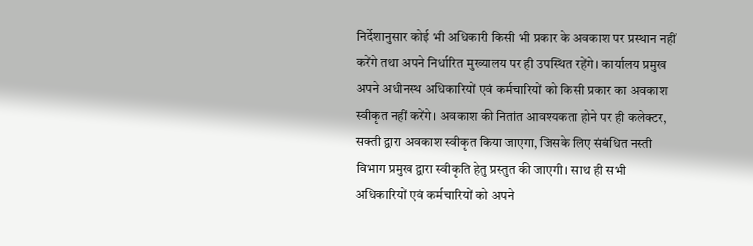निर्देशानुसार कोई भी अधिकारी किसी भी प्रकार के अवकाश पर प्रस्थान नहीं करेंगे तथा अपने निर्धारित मुख्यालय पर ही उपस्थित रहेंगे। कार्यालय प्रमुख अपने अधीनस्थ अधिकारियों एवं कर्मचारियों को किसी प्रकार का अवकाश स्वीकृत नहीं करेंगे। अवकाश की नितांत आवश्यकता होने पर ही कलेक्टर, सक्ती द्वारा अवकाश स्वीकृत किया जाएगा, जिसके लिए संबंधित नस्ती विभाग प्रमुख द्वारा स्वीकृति हेतु प्रस्तुत की जाएगी। साथ ही सभी अधिकारियों एवं कर्मचारियों को अपने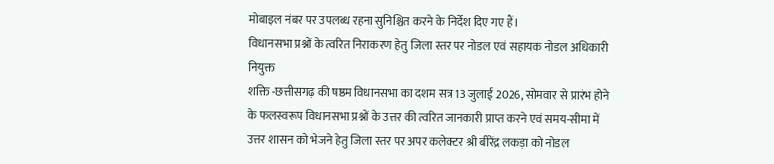मोबाइल नंबर पर उपलब्ध रहना सुनिश्चित करने के निर्देश दिए गए हैं।
विधानसभा प्रश्नों के त्वरित निराकरण हेतु जिला स्तर पर नोडल एवं सहायक नोडल अधिकारी नियुक्त
शक्ति -छत्तीसगढ़ की षष्ठम विधानसभा का दशम सत्र 13 जुलाई 2026, सोमवार से प्रारंभ होने के फलस्वरूप विधानसभा प्रश्नों के उत्तर की त्वरित जानकारी प्राप्त करने एवं समय-सीमा में उत्तर शासन को भेजने हेतु जिला स्तर पर अपर कलेक्टर श्री बीरेंद्र लकड़ा को नोडल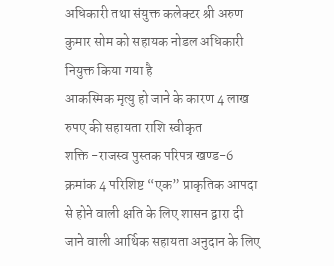अधिकारी तथा संयुक्त कलेक्टर श्री अरुण कुमार सोम को सहायक नोडल अधिकारी नियुक्त किया गया है
आकस्मिक मृत्यु हो जाने के कारण 4 लाख रुपए की सहायता राशि स्वीकृत
शक्ति -राजस्व पुस्तक परिपत्र खण्ड-6 क्रमांक 4 परिशिष्ट “एक” प्राकृतिक आपदा से होने वाली क्षति के लिए शासन द्वारा दी जाने वाली आर्थिक सहायता अनुदान के लिए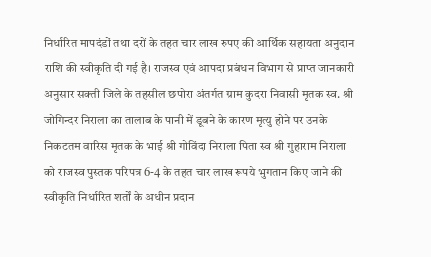निर्धारित मापदंडों तथा दरों के तहत चार लाख रुपए की आर्थिक सहायता अनुदान राशि की स्वीकृति दी गई है। राजस्व एवं आपदा प्रबंधन विभाग से प्राप्त जानकारी अनुसार सक्ती जिले के तहसील छपोरा अंतर्गत ग्राम कुदरा निवासी मृतक स्व. श्री जोगिन्दर निराला का तालाब के पानी में डूबने के कारण मृत्यु होने पर उनके निकटतम वारिस मृतक के भाई श्री गोविंदा निराला पिता स्व श्री गुहाराम निराला को राजस्व पुस्तक परिपत्र 6-4 के तहत चार लाख रूपये भुगतान किए जाने की स्वीकृति निर्धारित शर्तों के अधीन प्रदान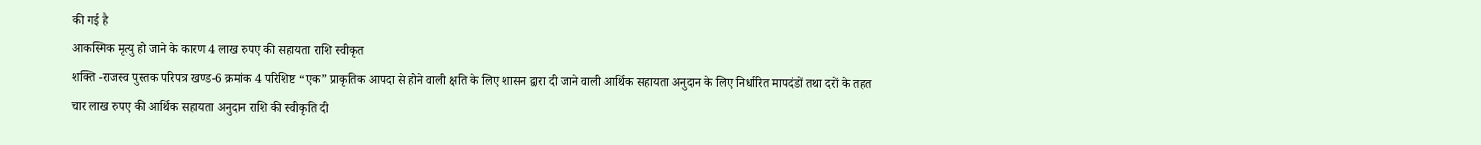की गई है
आकस्मिक मृत्यु हो जाने के कारण 4 लाख रुपए की सहायता राशि स्वीकृत
शक्ति -राजस्व पुस्तक परिपत्र खण्ड-6 क्रमांक 4 परिशिष्ट “एक” प्राकृतिक आपदा से होने वाली क्षति के लिए शासन द्वारा दी जाने वाली आर्थिक सहायता अनुदान के लिए निर्धारित मापदंडों तथा दरों के तहत चार लाख रुपए की आर्थिक सहायता अनुदान राशि की स्वीकृति दी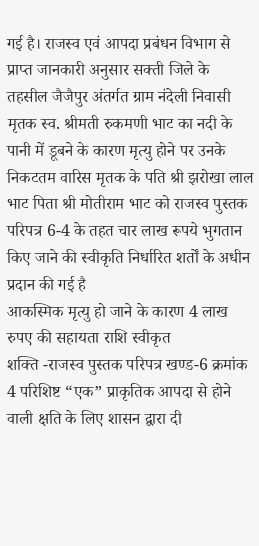गई है। राजस्व एवं आपदा प्रबंधन विभाग से प्राप्त जानकारी अनुसार सक्ती जिले के तहसील जैजैपुर अंतर्गत ग्राम नंदेली निवासी मृतक स्व. श्रीमती रुकमणी भाट का नदी के पानी में डूबने के कारण मृत्यु होने पर उनके निकटतम वारिस मृतक के पति श्री झरोखा लाल भाट पिता श्री मोतीराम भाट को राजस्व पुस्तक परिपत्र 6-4 के तहत चार लाख रूपये भुगतान किए जाने की स्वीकृति निर्धारित शर्तों के अधीन प्रदान की गई है
आकस्मिक मृत्यु हो जाने के कारण 4 लाख रुपए की सहायता राशि स्वीकृत
शक्ति -राजस्व पुस्तक परिपत्र खण्ड-6 क्रमांक 4 परिशिष्ट “एक” प्राकृतिक आपदा से होने वाली क्षति के लिए शासन द्वारा दी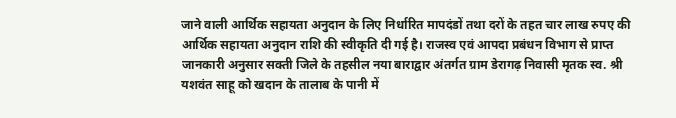जाने वाली आर्थिक सहायता अनुदान के लिए निर्धारित मापदंडों तथा दरों के तहत चार लाख रुपए की आर्थिक सहायता अनुदान राशि की स्वीकृति दी गई है। राजस्व एवं आपदा प्रबंधन विभाग से प्राप्त जानकारी अनुसार सक्ती जिले के तहसील नया बाराद्वार अंतर्गत ग्राम डेरागढ़ निवासी मृतक स्व. श्री यशवंत साहू को खदान के तालाब के पानी में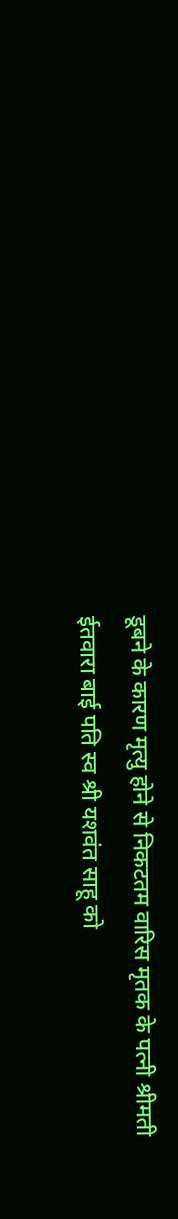डूबने के कारण मृत्यु होने से निकटतम वारिस मृतक के पत्नी श्रीमती ईतवारा बाई पति स्व श्री यशवंत साहू को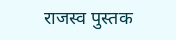राजस्व पुस्तक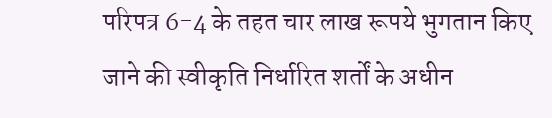परिपत्र 6-4 के तहत चार लाख रूपये भुगतान किए जाने की स्वीकृति निर्धारित शर्तों के अधीन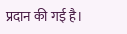प्रदान की गई है।